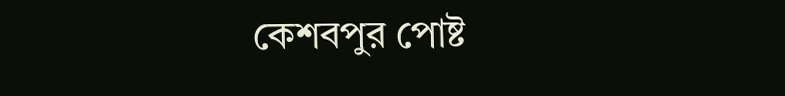কেশবপুর পোষ্ট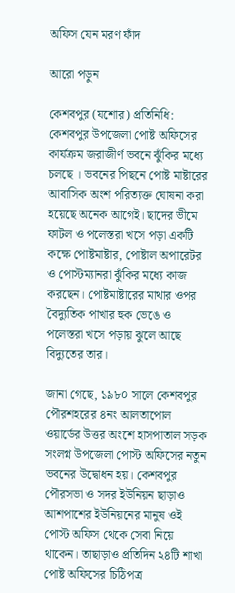অফিস যেন মরণ ফাঁদ

আরো পড়ুন

কেশবপুর (যশোর) প্রতিনিধি: কেশবপুর উপজেলা পোষ্ট অফিসের কার্যক্রম জরাজীর্ণ ভবনে ঝুঁকির মধ্যে চলছে । ভবনের পিছনে পোষ্ট মাষ্টারের আবাসিক অংশ পরিত্যক্ত ঘোষনা করা হয়েছে অনেক আগেই। ছাদের ভীমে ফাটল ও পলেস্তরা খসে পড়া একটি কক্ষে পোষ্টমাষ্টার, পোষ্টাল অপারেটর ও পোস্টম্যানরা ঝুঁকির মধ্যে কাজ করছেন। পোষ্টমাষ্টারের মাথার ওপর বৈদ্যুতিক পাখার হুক ভেঙে ও পলেস্তরা খসে পড়ায় ঝুলে আছে বিদ্যুতের তার।

জানা গেছে, ১৯৮০ সালে কেশবপুর পৌরশহরের ৪নং আলতাপোল ওয়ার্ডের উত্তর অংশে হাসপাতাল সড়ক সংলগ্ন উপজেলা পোস্ট অফিসের নতুন ভবনের উদ্বোধন হয়। কেশবপুর পৌরসভা ও সদর ইউনিয়ন ছাড়াও আশপাশের ইউনিয়নের মানুষ ওই পোস্ট অফিস থেকে সেবা নিয়ে থাকেন। তাছাড়াও প্রতিদিন ২৪টি শাখা পোষ্ট অফিসের চিঠিপত্র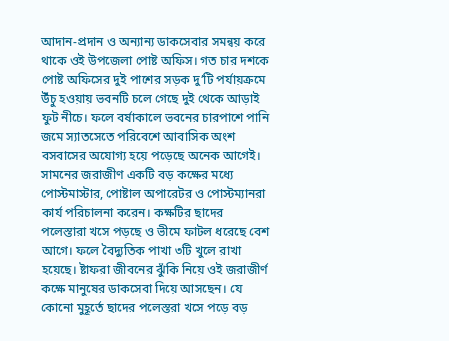আদান-প্রদান ও অন্যান্য ডাকসেবার সমন্বয় করে থাকে ওই উপজেলা পোষ্ট অফিস। গত চার দশকে পোষ্ট অফিসের দুই পাশের সড়ক দু’টি পর্যায়ক্রমে উঁচু হওয়ায় ভবনটি চলে গেছে দুই থেকে আড়াই ফুট নীচে। ফলে বর্ষাকালে ভবনের চারপাশে পানি জমে স্যাতসেতে পরিবেশে আবাসিক অংশ বসবাসের অযোগ্য হয়ে পড়েছে অনেক আগেই। সামনের জরাজীণ একটি বড় কক্ষের মধ্যে পোস্টমাস্টার, পোষ্টাল অপারেটর ও পোস্টম্যানরা কার্য পরিচালনা করেন। কক্ষটির ছাদের পলেস্তারা খসে পড়ছে ও ভীমে ফাটল ধরেছে বেশ আগে। ফলে বৈদ্যুতিক পাখা ৩টি খুলে রাখা হয়েছে। ষ্টাফরা জীবনের ঝুঁকি নিয়ে ওই জরাজীর্ণ কক্ষে মানুষের ডাকসেবা দিয়ে আসছেন। যে কোনো মুহূর্তে ছাদের পলেস্তরা খসে পড়ে বড়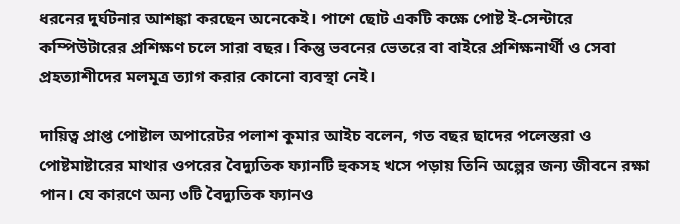ধরনের দুর্ঘটনার আশঙ্কা করছেন অনেকেই। পাশে ছোট একটি কক্ষে পোষ্ট ই-সেন্টারে কম্পিউটারের প্রশিক্ষণ চলে সারা বছর। কিন্তু ভবনের ভেতরে বা বাইরে প্রশিক্ষনার্থী ও সেবা প্রহত্যাশীদের মলমূত্র ত্যাগ করার কোনো ব্যবস্থা নেই।

দায়িত্ব প্রাপ্ত পোষ্টাল অপারেটর পলাশ কুমার আইচ বলেন, গত বছর ছাদের পলেস্তরা ও পোষ্টমাষ্টারের মাথার ওপরের বৈদ্যুতিক ফ্যানটি হুকসহ খসে পড়ায় তিনি অল্পের জন্য জীবনে রক্ষা পান। যে কারণে অন্য ৩টি বৈদ্যুতিক ফ্যানও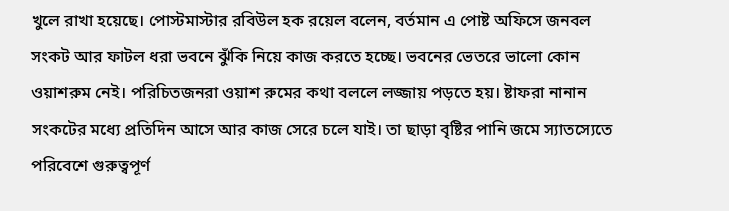খুলে রাখা হয়েছে। পোস্টমাস্টার রবিউল হক রয়েল বলেন, বর্তমান এ পোষ্ট অফিসে জনবল সংকট আর ফাটল ধরা ভবনে ঝুঁকি নিয়ে কাজ করতে হচ্ছে। ভবনের ভেতরে ভালো কোন ওয়াশরুম নেই। পরিচিতজনরা ওয়াশ রুমের কথা বললে লজ্জায় পড়তে হয়। ষ্টাফরা নানান সংকটের মধ্যে প্রতিদিন আসে আর কাজ সেরে চলে যাই। তা ছাড়া বৃষ্টির পানি জমে স্যাতস্যেতে পরিবেশে গুরুত্বপূর্ণ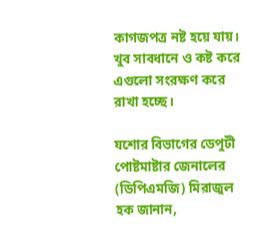কাগজপত্র নষ্ট হয়ে যায়। খুব সাবধানে ও কষ্ট করে এগুলো সংরক্ষণ করে রাখা হচ্ছে।

যশোর বিভাগের ডেপুটী পোষ্টমাষ্টার জেনালের (ডিপিএমজি) মিরাজুল হক জানান,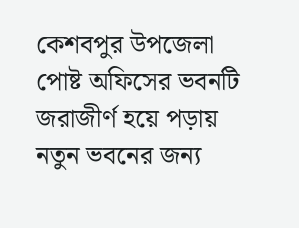কেশবপুর উপজেলা পোষ্ট অফিসের ভবনটি জরাজীর্ণ হয়ে পড়ায় নতুন ভবনের জন্য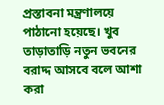প্রস্তাবনা মন্ত্রণালয়ে পাঠানো হয়েছে। খুব তাড়াতাড়ি নতুন ভবনের বরাদ্দ আসবে বলে আশা করা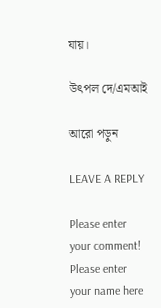যায়।

উৎপল দে/এমআই

আরো পড়ুন

LEAVE A REPLY

Please enter your comment!
Please enter your name here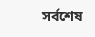সর্বশেষ